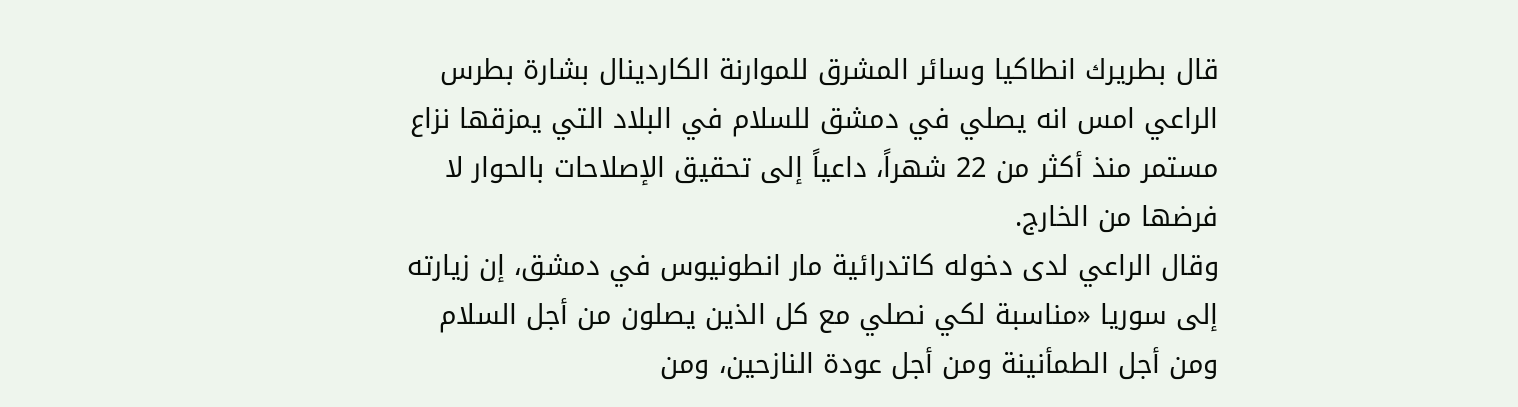قال بطريرك انطاكيا وسائر المشرق للموارنة الكاردينال بشارة بطرس الراعي امس انه يصلي في دمشق للسلام في البلاد التي يمزقها نزاع مستمر منذ أكثر من 22 شهراً، داعياً إلى تحقيق الإصلاحات بالحوار لا فرضها من الخارج.
وقال الراعي لدى دخوله كاتدرائية مار انطونيوس في دمشق، إن زيارته إلى سوريا «مناسبة لكي نصلي مع كل الذين يصلون من أجل السلام ومن أجل الطمأنينة ومن أجل عودة النازحين، ومن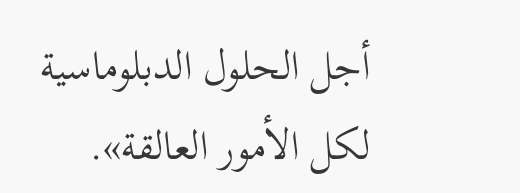أجل الحلول الدبلوماسية لكل الأمور العالقة».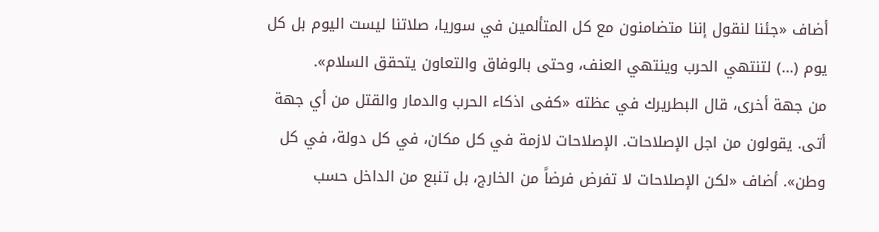أضاف «جئنا لنقول إننا متضامنون مع كل المتألمين في سوريا، صلاتنا ليست اليوم بل كل يوم (...) لتنتهي الحرب وينتهي العنف، وحتى بالوفاق والتعاون يتحقق السلام».
من جهة أخرى، قال البطريرك في عظته «كفى اذكاء الحرب والدمار والقتل من أي جهة أتى. يقولون من اجل الإصلاحات. الإصلاحات لازمة في كل مكان، في كل دولة، في كل وطن». أضاف «لكن الإصلاحات لا تفرض فرضاً من الخارج، بل تنبع من الداخل حسب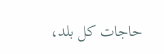حاجات كل بلد،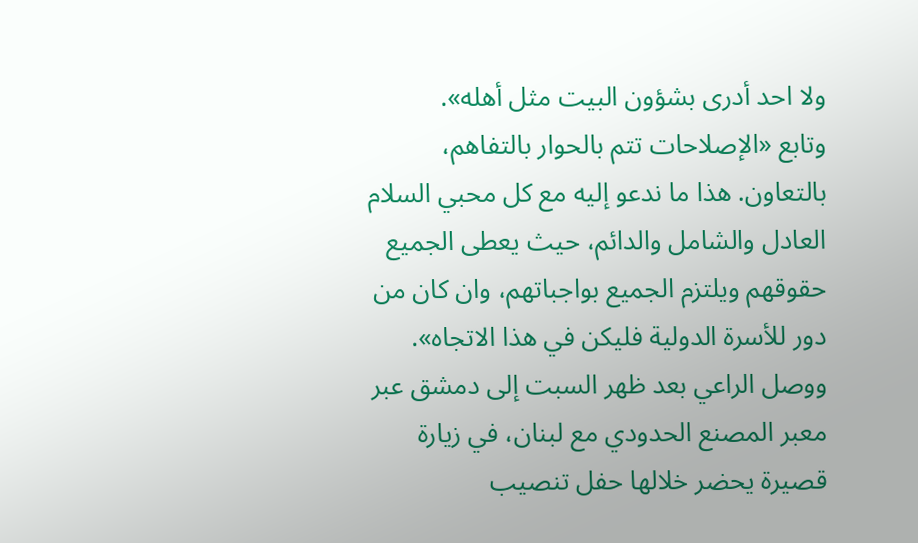ولا احد أدرى بشؤون البيت مثل أهله».
وتابع «الإصلاحات تتم بالحوار بالتفاهم، بالتعاون. هذا ما ندعو إليه مع كل محبي السلام العادل والشامل والدائم، حيث يعطى الجميع حقوقهم ويلتزم الجميع بواجباتهم، وان كان من دور للأسرة الدولية فليكن في هذا الاتجاه».
ووصل الراعي بعد ظهر السبت إلى دمشق عبر معبر المصنع الحدودي مع لبنان، في زيارة قصيرة يحضر خلالها حفل تنصيب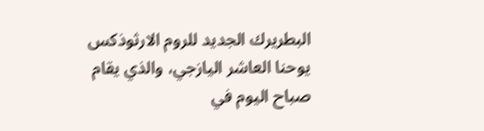البطريرك الجديد للروم الارثوذكس يوحنا العاشر اليازجي، والذي يقام صباح اليوم في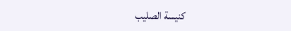كنيسة الصليب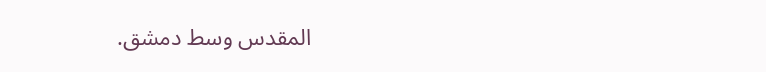المقدس وسط دمشق.